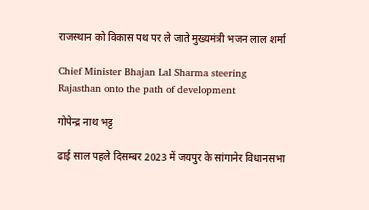राजस्थान को विकास पथ पर ले जाते मुख्यमंत्री भजन लाल शर्मा

Chief Minister Bhajan Lal Sharma steering Rajasthan onto the path of development

गोपेन्द्र नाथ भट्ट

ढाई साल पहले दिसम्बर 2023 में जयपुर के सांगानेर विधानसभा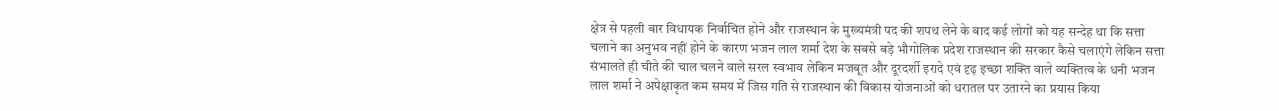क्षेत्र से पहली बार विधायक निर्वाचित होने और राजस्थान के मुख्यमंत्री पद की शपथ लेने के बाद कई लोगों को यह सन्देह था कि सत्ता चलाने का अनुभव नहीं होने के कारण भजन लाल शर्मा देश के सबसे बड़े भौगोलिक प्रदेश राजस्थान की सरकार कैसे चलाएंगे लेकिन सत्ता संभालते ही चीते की चाल चलने वाले सरल स्वभाव लेकिन मजबूत और दूरदर्शी इरादे एवं दृढ़ इच्छा शक्ति वाले व्यक्तित्व के धनी भजन लाल शर्मा ने अपेक्षाकृत कम समय में जिस गति से राजस्थान की विकास योजनाओं को धरातल पर उतारने का प्रयास किया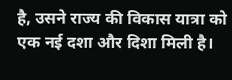है, उसने राज्य की विकास यात्रा को एक नई दशा और दिशा मिली है।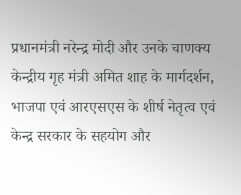प्रधानमंत्री नरेन्द्र मोदी और उनके चाणक्य केन्द्रीय गृह मंत्री अमित शाह के मार्गदर्शन, भाजपा एवं आरएसएस के शीर्ष नेतृत्व एवं केन्द्र सरकार के सहयोग और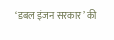‘डबल इंजन सरकार’ की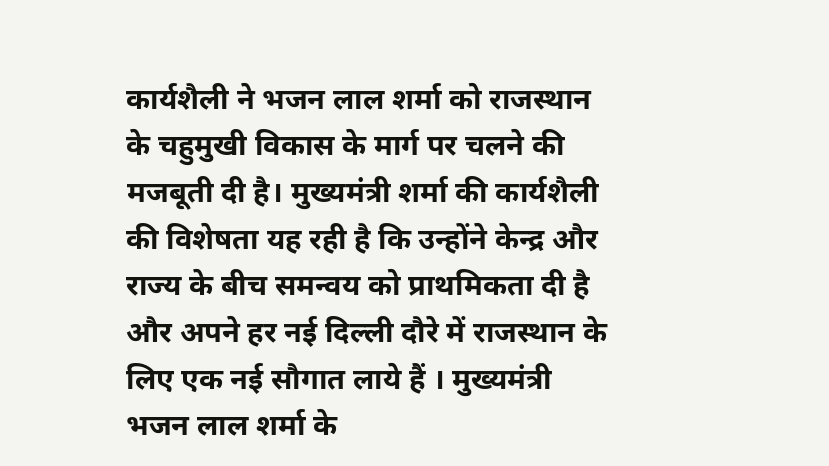कार्यशैली ने भजन लाल शर्मा को राजस्थान के चहुमुखी विकास के मार्ग पर चलने की मजबूती दी है। मुख्यमंत्री शर्मा की कार्यशैली की विशेषता यह रही है कि उन्होंने केन्द्र और राज्य के बीच समन्वय को प्राथमिकता दी है और अपने हर नई दिल्ली दौरे में राजस्थान के लिए एक नई सौगात लाये हैं । मुख्यमंत्री भजन लाल शर्मा के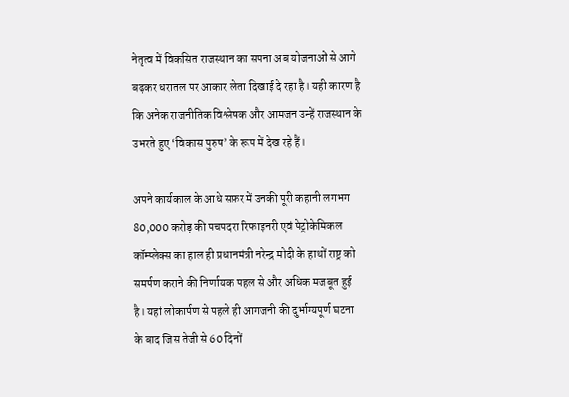नेतृत्व में विकसित राजस्थान का सपना अब योजनाओं से आगे बढ़कर धरातल पर आकार लेता दिखाई दे रहा है। यही कारण है कि अनेक राजनीतिक विश्लेषक और आमजन उन्हें राजस्थान के उभरते हुए ‘विकास पुरुष’ के रूप में देख रहे हैं।

अपने कार्यकाल के आधे सफ़र में उनकी पूरी कहानी लगभग 80,000 करोड़ की पचपदरा रिफाइनरी एवं पेट्रोकेमिकल कॉम्प्लेक्स का हाल ही प्रधानमंत्री नरेन्द्र मोदी के हाथों राष्ट्र को समर्पण कराने की निर्णायक पहल से और अधिक मजबूत हुई है। यहां लोकार्पण से पहले ही आगजनी की दुर्भाग्यपूर्ण घटना के बाद जिस तेजी से 60 दिनों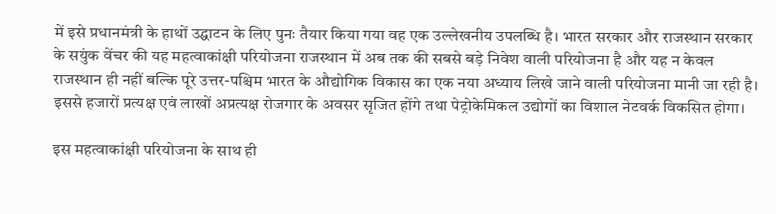में इसे प्रधानमंत्री के हाथों उद्घाटन के लिए पुनः तैयार किया गया वह एक उल्लेखनीय उपलब्धि है। भारत सरकार और राजस्थान सरकार के सयुंक वेंचर की यह महत्वाकांक्षी परियोजना राजस्थान में अब तक की सबसे बड़े निवेश वाली परियोजना है और यह न केवल राजस्थान ही नहीं बल्कि पूरे उत्तर-पश्चिम भारत के औद्योगिक विकास का एक नया अध्याय लिखे जाने वाली परियोजना मानी जा रही है। इससे हजारों प्रत्यक्ष एवं लाखों अप्रत्यक्ष रोजगार के अवसर सृजित होंगे तथा पेट्रोकेमिकल उद्योगों का विशाल नेटवर्क विकसित होगा।

इस महत्वाकांक्षी परियोजना के साथ ही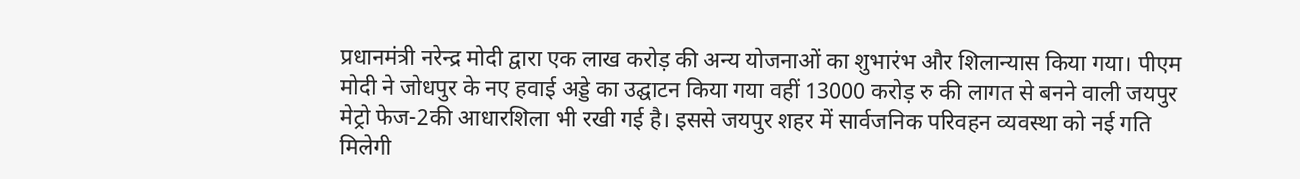प्रधानमंत्री नरेन्द्र मोदी द्वारा एक लाख करोड़ की अन्य योजनाओं का शुभारंभ और शिलान्यास किया गया। पीएम मोदी ने जोधपुर के नए हवाई अड्डे का उद्घाटन किया गया वहीं 13000 करोड़ रु की लागत से बनने वाली जयपुर मेट्रो फेज-2की आधारशिला भी रखी गई है। इससे जयपुर शहर में सार्वजनिक परिवहन व्यवस्था को नई गति मिलेगी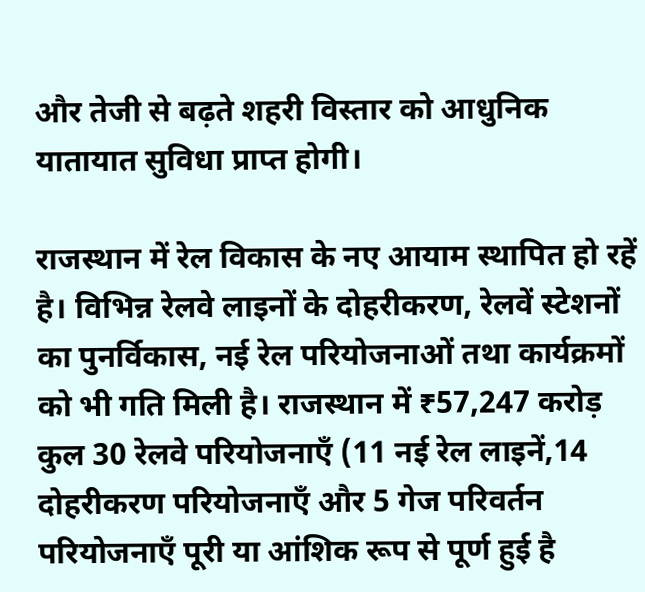और तेजी से बढ़ते शहरी विस्तार को आधुनिक यातायात सुविधा प्राप्त होगी।

राजस्थान में रेल विकास के नए आयाम स्थापित हो रहें है। विभिन्न रेलवे लाइनों के दोहरीकरण, रेलवें स्टेशनों का पुनर्विकास, नई रेल परियोजनाओं तथा कार्यक्रमों को भी गति मिली है। राजस्थान में ₹57,247 करोड़ कुल 30 रेलवे परियोजनाएँ (11 नई रेल लाइनें,14 दोहरीकरण परियोजनाएँ और 5 गेज परिवर्तन परियोजनाएँ पूरी या आंशिक रूप से पूर्ण हुई है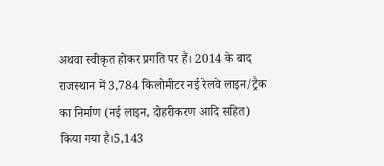अथवा स्वीकृत होकर प्रगति पर हैं। 2014 के बाद राजस्थान में 3,784 किलोमीटर नई रेलवे लाइन/ट्रैक का निर्माण (नई लाइन, दोहरीकरण आदि सहित) किया गया है।5,143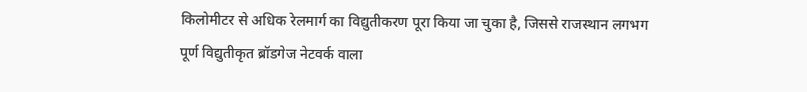किलोमीटर से अधिक रेलमार्ग का विद्युतीकरण पूरा किया जा चुका है, जिससे राजस्थान लगभग पूर्ण विद्युतीकृत ब्रॉडगेज नेटवर्क वाला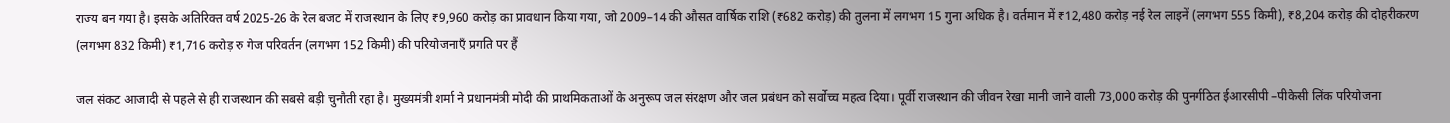राज्य बन गया है। इसके अतिरिक्त वर्ष 2025-26 के रेल बजट में राजस्थान के लिए ₹9,960 करोड़ का प्रावधान किया गया, जो 2009–14 की औसत वार्षिक राशि (₹682 करोड़) की तुलना में लगभग 15 गुना अधिक है। वर्तमान में ₹12,480 करोड़ नई रेल लाइनें (लगभग 555 किमी), ₹8,204 करोड़ की दोहरीकरण (लगभग 832 किमी) ₹1,716 करोड़ रु गेज परिवर्तन (लगभग 152 किमी) की परियोजनाएँ प्रगति पर हैं

जल संकट आजादी से पहले से ही राजस्थान की सबसे बड़ी चुनौती रहा है। मुख्यमंत्री शर्मा ने प्रधानमंत्री मोदी की प्राथमिकताओं के अनुरूप जल संरक्षण और जल प्रबंधन को सर्वोच्च महत्व दिया। पूर्वी राजस्थान की जीवन रेखा मानी जाने वाली 73,000 करोड़ की पुनर्गठित ईआरसीपी –पीकेसी लिंक परियोजना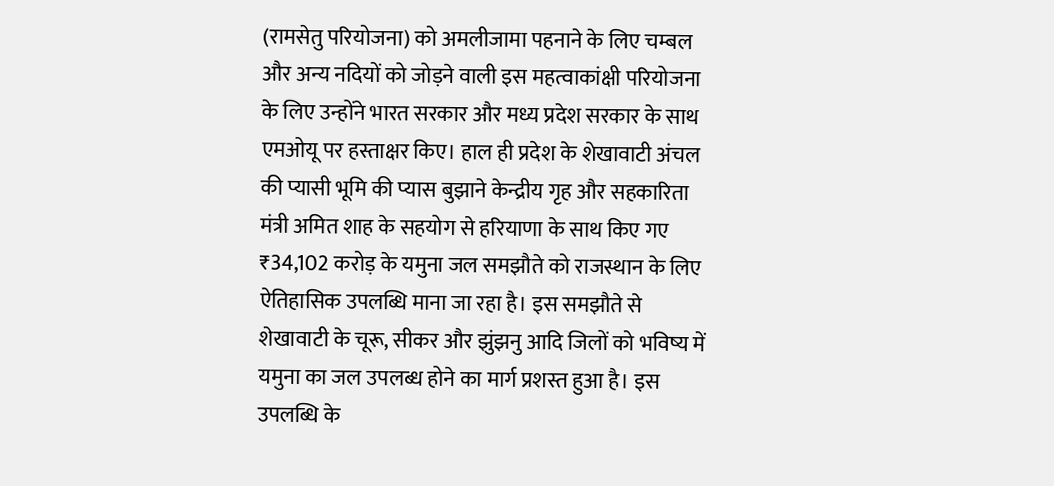(रामसेतु परियोजना) को अमलीजामा पहनाने के लिए चम्बल और अन्य नदियों को जोड़ने वाली इस महत्वाकांक्षी परियोजना के लिए उन्होंने भारत सरकार और मध्य प्रदेश सरकार के साथ एमओयू पर हस्ताक्षर किए। हाल ही प्रदेश के शेखावाटी अंचल की प्यासी भूमि की प्यास बुझाने केन्द्रीय गृह और सहकारिता मंत्री अमित शाह के सहयोग से हरियाणा के साथ किए गए ₹34,102 करोड़ के यमुना जल समझौते को राजस्थान के लिए ऐतिहासिक उपलब्धि माना जा रहा है। इस समझौते से शेखावाटी के चूरू, सीकर और झुंझनु आदि जिलों को भविष्य में यमुना का जल उपलब्ध होने का मार्ग प्रशस्त हुआ है। इस उपलब्धि के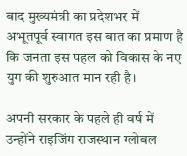बाद मुख्यमंत्री का प्रदेशभर में अभूतपूर्व स्वागत इस बात का प्रमाण है कि जनता इस पहल को विकास के नए युग की शुरुआत मान रही है।

अपनी सरकार के पहले ही वर्ष में उन्होंने राइजिंग राजस्थान ग्लोबल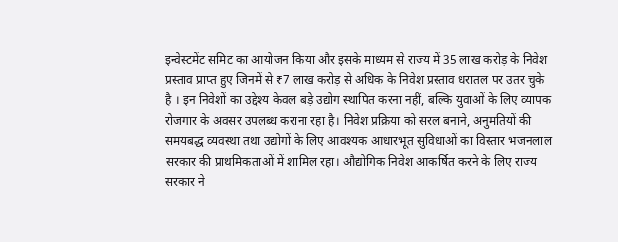इन्वेस्टमेंट समिट का आयोजन किया और इसके माध्यम से राज्य में 35 लाख करोड़ के निवेश प्रस्ताव प्राप्त हुए जिनमें से ₹7 लाख करोड़ से अधिक के निवेश प्रस्ताव धरातल पर उतर चुके है । इन निवेशों का उद्देश्य केवल बड़े उद्योग स्थापित करना नहीं, बल्कि युवाओं के लिए व्यापक रोजगार के अवसर उपलब्ध कराना रहा है। निवेश प्रक्रिया को सरल बनाने, अनुमतियों की समयबद्ध व्यवस्था तथा उद्योगों के लिए आवश्यक आधारभूत सुविधाओं का विस्तार भजनलाल सरकार की प्राथमिकताओं में शामिल रहा। औद्योगिक निवेश आकर्षित करने के लिए राज्य सरकार ने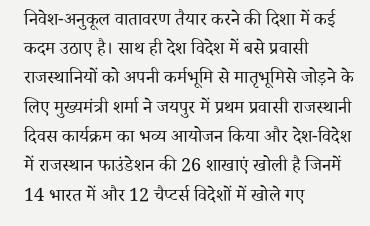निवेश-अनुकूल वातावरण तैयार करने की दिशा में कई कदम उठाए है। साथ ही देश विदेश में बसे प्रवासी राजस्थानियों को अपनी कर्मभूमि से मातृभूमिसे जोड़ने के लिए मुख्यमंत्री शर्मा ने जयपुर में प्रथम प्रवासी राजस्थानी दिवस कार्यक्रम का भव्य आयोजन किया और देश-विदेश में राजस्थान फाउंडेशन की 26 शाखाएं खोली है जिनमें 14 भारत में और 12 चैप्टर्स विदेशों में खोले गए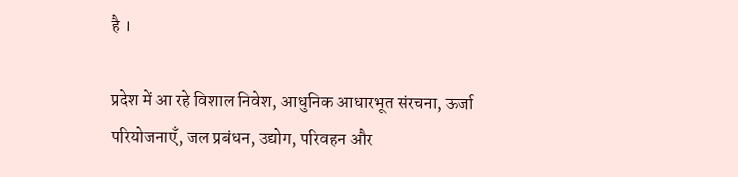है ।

प्रदेश में आ रहे विशाल निवेश, आधुनिक आधारभूत संरचना, ऊर्जा परियोजनाएँ, जल प्रबंधन, उद्योग, परिवहन और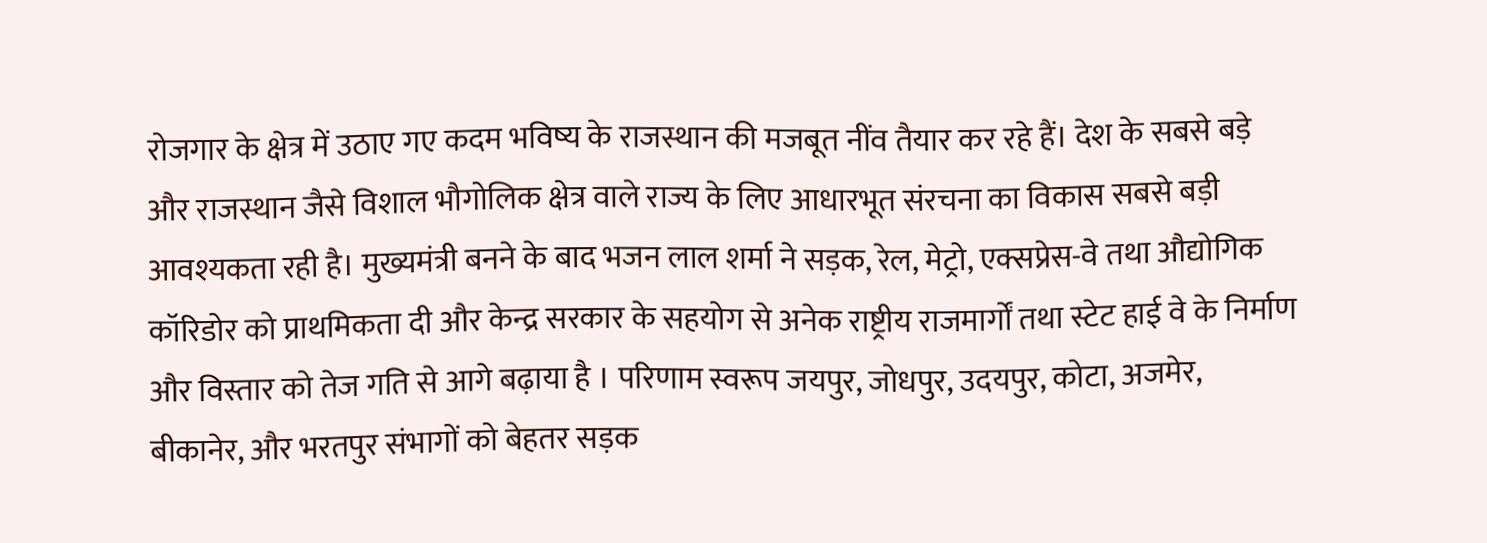रोजगार के क्षेत्र में उठाए गए कदम भविष्य के राजस्थान की मजबूत नींव तैयार कर रहे हैं। देश के सबसे बड़े और राजस्थान जैसे विशाल भौगोलिक क्षेत्र वाले राज्य के लिए आधारभूत संरचना का विकास सबसे बड़ी आवश्यकता रही है। मुख्यमंत्री बनने के बाद भजन लाल शर्मा ने सड़क, रेल, मेट्रो, एक्सप्रेस-वे तथा औद्योगिक कॉरिडोर को प्राथमिकता दी और केन्द्र सरकार के सहयोग से अनेक राष्ट्रीय राजमार्गों तथा स्टेट हाई वे के निर्माण और विस्तार को तेज गति से आगे बढ़ाया है । परिणाम स्वरूप जयपुर, जोधपुर, उदयपुर, कोटा, अजमेर, बीकानेर, और भरतपुर संभागों को बेहतर सड़क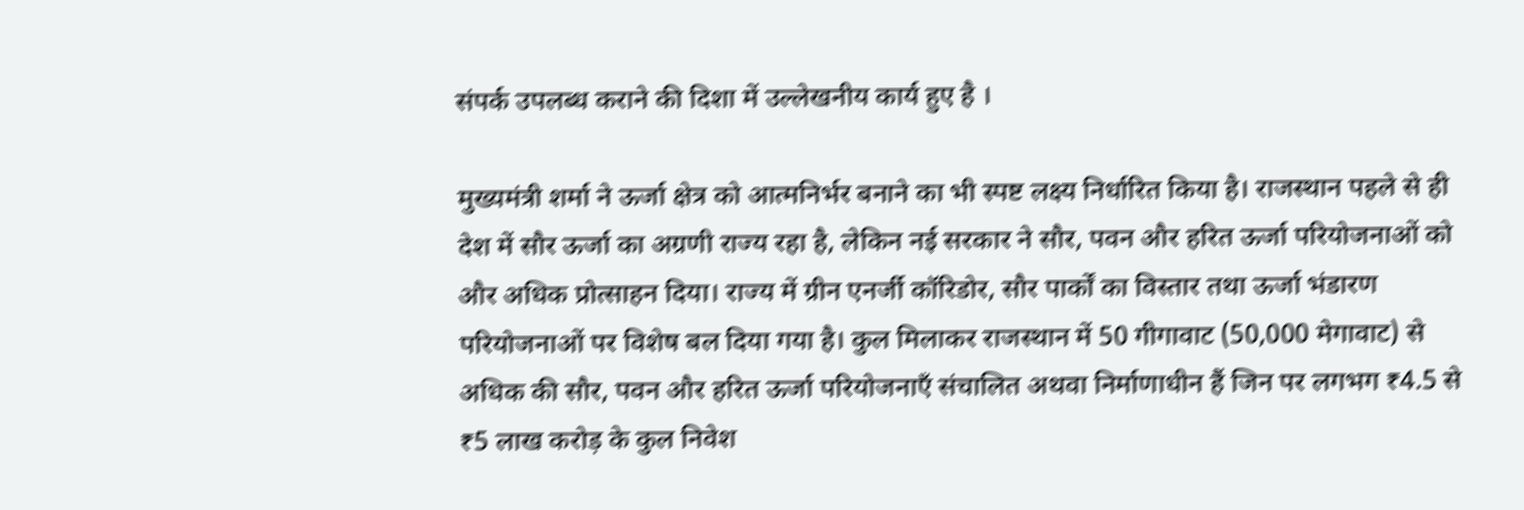संपर्क उपलब्ध कराने की दिशा में उल्लेखनीय कार्य हुए है ।

मुख्यमंत्री शर्मा ने ऊर्जा क्षेत्र को आत्मनिर्भर बनाने का भी स्पष्ट लक्ष्य निर्धारित किया है। राजस्थान पहले से ही देश में सौर ऊर्जा का अग्रणी राज्य रहा है, लेकिन नई सरकार ने सौर, पवन और हरित ऊर्जा परियोजनाओं को और अधिक प्रोत्साहन दिया। राज्य में ग्रीन एनर्जी कॉरिडोर, सौर पार्कों का विस्तार तथा ऊर्जा भंडारण परियोजनाओं पर विशेष बल दिया गया है। कुल मिलाकर राजस्थान में 50 गीगावाट (50,000 मेगावाट) से अधिक की सौर, पवन और हरित ऊर्जा परियोजनाएँ संचालित अथवा निर्माणाधीन हैं जिन पर लगभग ₹4.5 से ₹5 लाख करोड़ के कुल निवेश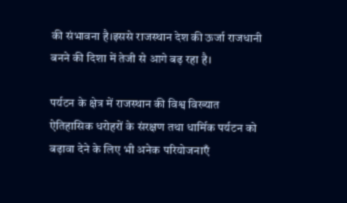की संभावना है।इससे राजस्थान देश की ऊर्जा राजधानी बनने की दिशा में तेजी से आगे बढ़ रहा है।

पर्यटन के क्षेत्र में राजस्थान की विश्व विख्यात ऐतिहासिक धरोहरों के संरक्षण तथा धार्मिक पर्यटन को बढ़ावा देने के लिए भी अनेक परियोजनाएँ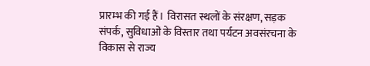प्रारम्भ की गई हैं। विरासत स्थलों के संरक्षण, सड़क संपर्क, सुविधाओं के विस्तार तथा पर्यटन अवसंरचना के विकास से राज्य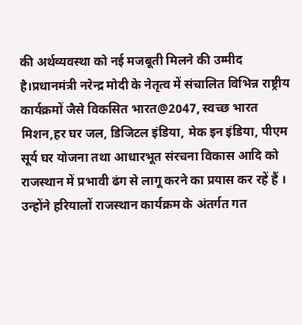की अर्थव्यवस्था को नई मजबूती मिलने की उम्मीद है।प्रधानमंत्री नरेन्द्र मोदी के नेतृत्व में संचालित विभिन्न राष्ट्रीय कार्यक्रमों जैसे विकसित भारत@2047, स्वच्छ भारत मिशन,हर घर जल, डिजिटल इंडिया, मेक इन इंडिया, पीएम सूर्य घर योजना तथा आधारभूत संरचना विकास आदि को राजस्थान में प्रभावी ढंग से लागू करने का प्रयास कर रहें हैं । उन्होंने हरियालों राजस्थान कार्यक्रम के अंतर्गत गत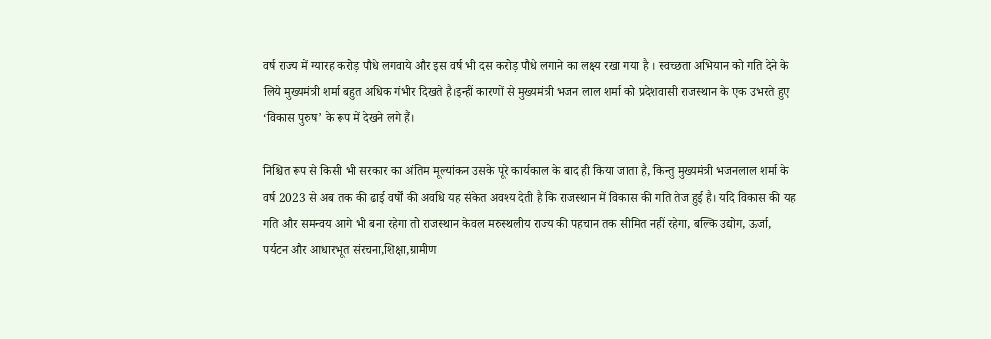वर्ष राज्य में ग्यारह करोड़ पौधे लगवाये और इस वर्ष भी दस करोड़ पौधे लगाने का लक्ष्य रखा गया है । स्वच्छता अभियान को गति देने के लिये मुख्यमंत्री शर्मा बहुत अधिक गंभीर दिखते है।इन्हीं कारणों से मुख्यमंत्री भजन लाल शर्मा को प्रदेशवासी राजस्थान के एक उभरते हुए ‘विकास पुरुष’ के रूप में देखने लगे हैं।

निश्चित रूप से किसी भी सरकार का अंतिम मूल्यांकन उसके पूरे कार्यकाल के बाद ही किया जाता है, किन्तु मुख्यमंत्री भजनलाल शर्मा के वर्ष 2023 से अब तक की ढाई वर्षों की अवधि यह संकेत अवश्य देती है कि राजस्थान में विकास की गति तेज हुई है। यदि विकास की यह गति और समन्वय आगे भी बना रहेगा तो राजस्थान केवल मरुस्थलीय राज्य की पहचान तक सीमित नहीं रहेगा, बल्कि उद्योग, ऊर्जा, पर्यटन और आधारभूत संरचना,शिक्षा,ग्रामीण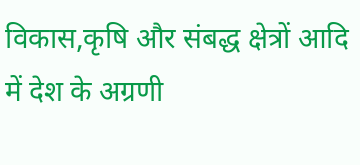विकास,कृषि और संबद्ध क्षेत्रों आदि में देश के अग्रणी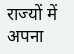राज्यों में अपना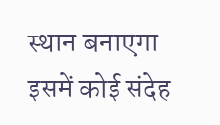स्थान बनाएगा इसमें कोई संदेह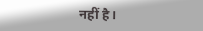नहीं है।